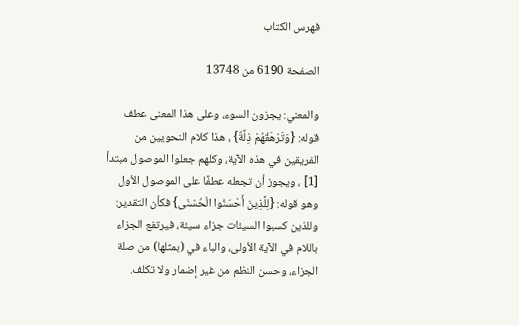فهرس الكتاب

الصفحة 6190 من 13748

والمعني: يجزون السوء، وعلى هذا المعنى عطف قوله: {وَتَرْهَقُهُمْ ذِلَّةٌ} ، هذا كلام النحويين من الفريقين في هذه الآية، وكلهم جعلوا الموصول مبتدأ [1] ، ويجوز أن تجعله عطفًا على الموصول الأول وهو قوله: {لِلَّذِينَ أَحْسَنُوا الْحُسْنَى} فكأن التقدير: وللذين كسبوا السيئات جزاء سيئة، فيرتفع الجزاء باللام في الآية الأولى، والباء في (بمثلها) من صلة الجزاء، وحسن النظم من غير إضمار ولا تكلف.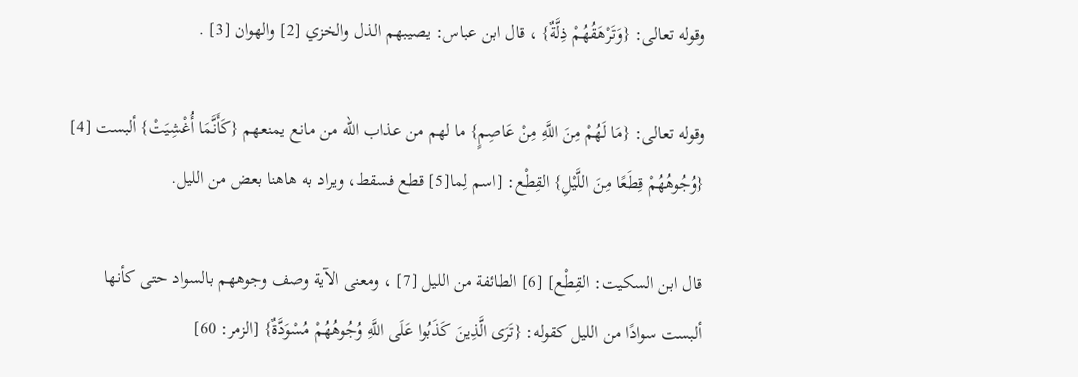وقوله تعالى: {وَتَرْهَقُهُمْ ذِلَّةٌ} ، قال ابن عباس: يصيبهم الذل والخزي [2] والهوان [3] .

وقوله تعالى: {مَا لَهُمْ مِنَ اللَّهِ مِنْ عَاصِمٍ} ما لهم من عذاب الله من مانع يمنعهم {كَأَنَّمَا أُغْشِيَتْ} ألبست [4] {وُجُوهُهُمْ قِطَعًا مِنَ اللَّيْلِ} القِطْع: [اسم لِما[5] قطع فسقط، ويراد به هاهنا بعض من الليل.

قال ابن السكيت: القِطْع] [6] الطائفة من الليل [7] ، ومعنى الآية وصف وجوههم بالسواد حتى كأنها ألبست سوادًا من الليل كقوله: {تَرَى الَّذِينَ كَذَبُوا عَلَى اللَّهِ وُجُوهُهُمْ مُسْوَدَّةٌ} [الزمر: 60]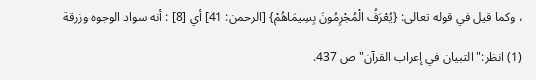، وكما قيل في قوله تعالى: {يُعْرَفُ الْمُجْرِمُونَ بِسِيمَاهُمْ} [الرحمن: 41] أي [8] : أنه سواد الوجوه وزرقة

(1) انظر:"التبيان في إعراب القرآن"ص 437.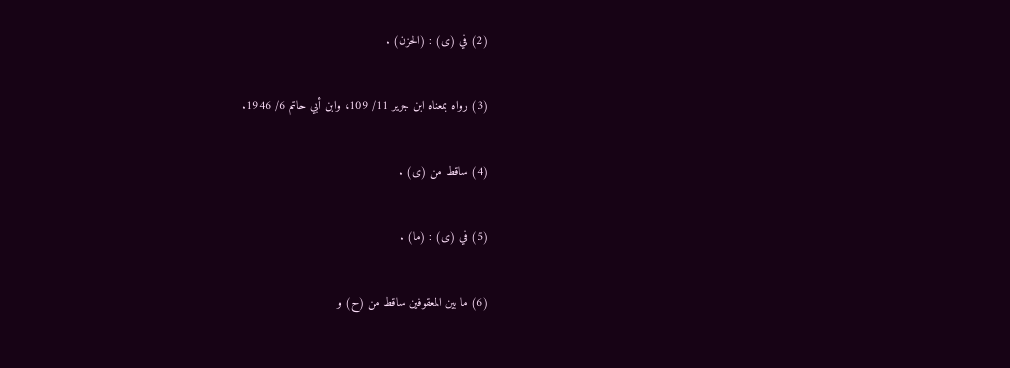(2) في (ى) : (الحزن) .

(3) رواه بمعناه ابن جرير 11/ 109، وابن أبي حاتم 6/ 1946.

(4) ساقط من (ى) .

(5) في (ى) : (ما) .

(6) ما بين المعقوفين ساقط من (ح) و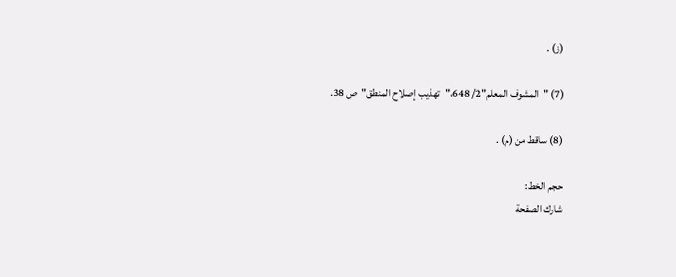(ز) .

(7) "المشوف المعلم"2/ 648،"تهذيب إصلاح المنطق"ص 38.

(8) ساقط من (م) .

حجم الخط:
شارك الصفحة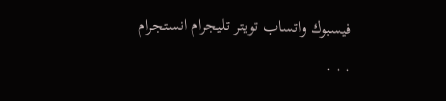فيسبوك واتساب تويتر تليجرام انستجرام
. . .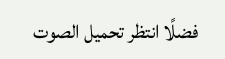فضلًا انتظر تحميل الصوت